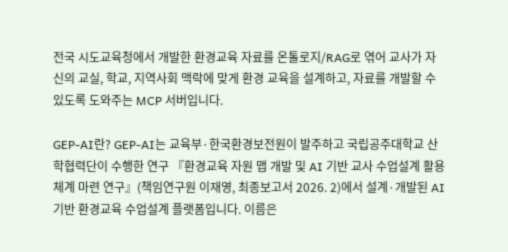전국 시도교육청에서 개발한 환경교육 자료를 온톨로지/RAG로 엮어 교사가 자신의 교실, 학교, 지역사회 맥락에 맞게 환경 교육을 설계하고, 자료를 개발할 수 있도록 도와주는 MCP 서버입니다.

GEP-AI란? GEP-AI는 교육부·한국환경보전원이 발주하고 국립공주대학교 산학협력단이 수행한 연구 『환경교육 자원 맵 개발 및 AI 기반 교사 수업설계 활용체계 마련 연구』(책임연구원 이재영, 최종보고서 2026. 2)에서 설계·개발된 AI 기반 환경교육 수업설계 플랫폼입니다. 이름은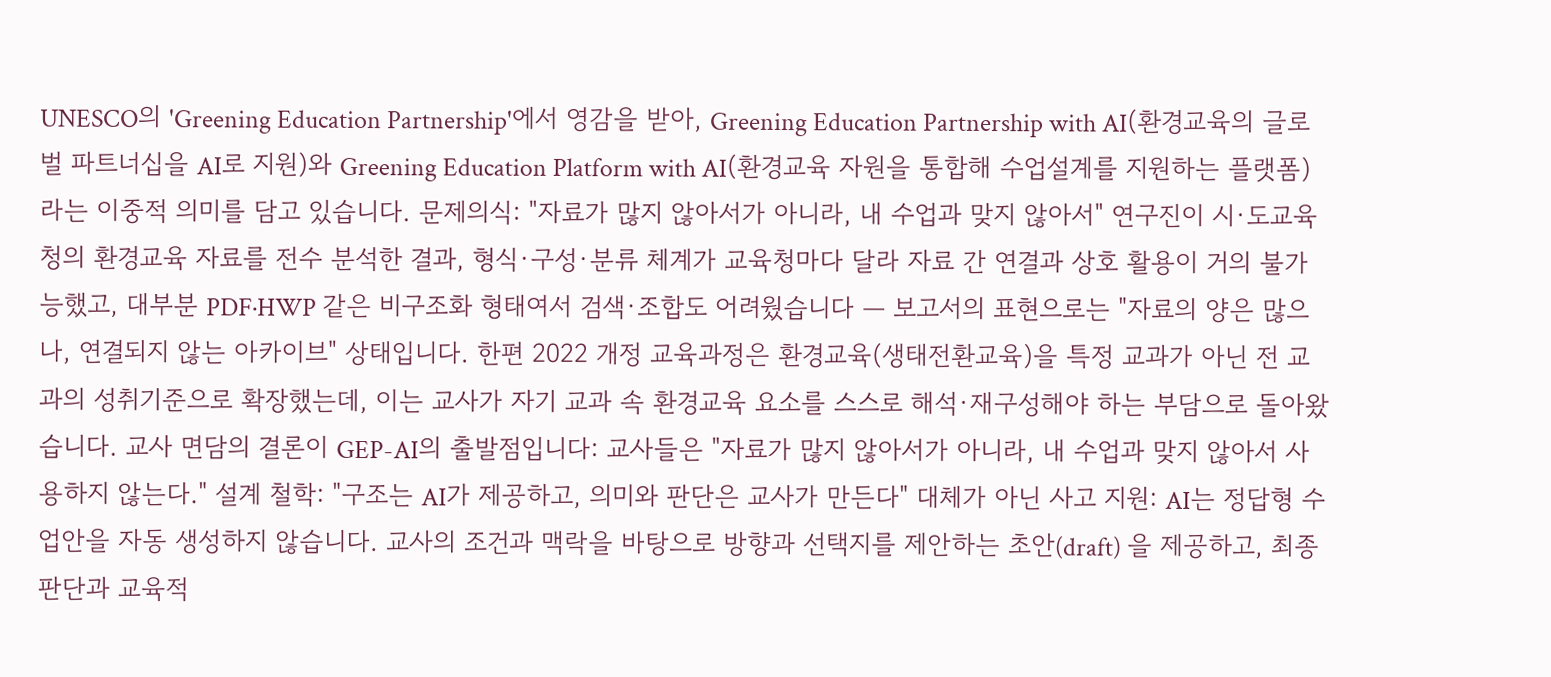UNESCO의 'Greening Education Partnership'에서 영감을 받아, Greening Education Partnership with AI(환경교육의 글로벌 파트너십을 AI로 지원)와 Greening Education Platform with AI(환경교육 자원을 통합해 수업설계를 지원하는 플랫폼)라는 이중적 의미를 담고 있습니다. 문제의식: "자료가 많지 않아서가 아니라, 내 수업과 맞지 않아서" 연구진이 시·도교육청의 환경교육 자료를 전수 분석한 결과, 형식·구성·분류 체계가 교육청마다 달라 자료 간 연결과 상호 활용이 거의 불가능했고, 대부분 PDF·HWP 같은 비구조화 형태여서 검색·조합도 어려웠습니다 — 보고서의 표현으로는 "자료의 양은 많으나, 연결되지 않는 아카이브" 상태입니다. 한편 2022 개정 교육과정은 환경교육(생태전환교육)을 특정 교과가 아닌 전 교과의 성취기준으로 확장했는데, 이는 교사가 자기 교과 속 환경교육 요소를 스스로 해석·재구성해야 하는 부담으로 돌아왔습니다. 교사 면담의 결론이 GEP-AI의 출발점입니다: 교사들은 "자료가 많지 않아서가 아니라, 내 수업과 맞지 않아서 사용하지 않는다." 설계 철학: "구조는 AI가 제공하고, 의미와 판단은 교사가 만든다" 대체가 아닌 사고 지원: AI는 정답형 수업안을 자동 생성하지 않습니다. 교사의 조건과 맥락을 바탕으로 방향과 선택지를 제안하는 초안(draft) 을 제공하고, 최종 판단과 교육적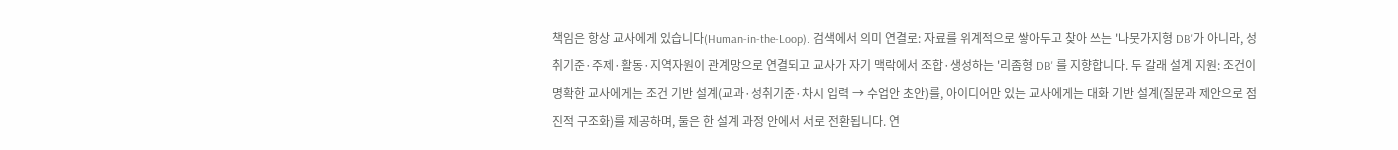책임은 항상 교사에게 있습니다(Human-in-the-Loop). 검색에서 의미 연결로: 자료를 위계적으로 쌓아두고 찾아 쓰는 '나뭇가지형 DB'가 아니라, 성취기준·주제·활동·지역자원이 관계망으로 연결되고 교사가 자기 맥락에서 조합·생성하는 '리좀형 DB' 를 지향합니다. 두 갈래 설계 지원: 조건이 명확한 교사에게는 조건 기반 설계(교과·성취기준·차시 입력 → 수업안 초안)를, 아이디어만 있는 교사에게는 대화 기반 설계(질문과 제안으로 점진적 구조화)를 제공하며, 둘은 한 설계 과정 안에서 서로 전환됩니다. 연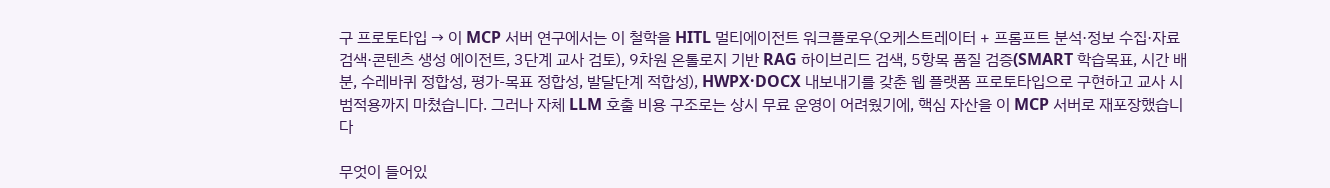구 프로토타입 → 이 MCP 서버 연구에서는 이 철학을 HITL 멀티에이전트 워크플로우(오케스트레이터 + 프롬프트 분석·정보 수집·자료 검색·콘텐츠 생성 에이전트, 3단계 교사 검토), 9차원 온톨로지 기반 RAG 하이브리드 검색, 5항목 품질 검증(SMART 학습목표, 시간 배분, 수레바퀴 정합성, 평가-목표 정합성, 발달단계 적합성), HWPX·DOCX 내보내기를 갖춘 웹 플랫폼 프로토타입으로 구현하고 교사 시범적용까지 마쳤습니다. 그러나 자체 LLM 호출 비용 구조로는 상시 무료 운영이 어려웠기에, 핵심 자산을 이 MCP 서버로 재포장했습니다

무엇이 들어있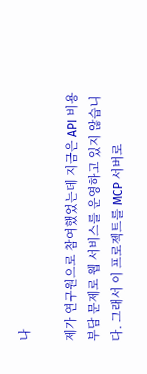나

제가 연구원으로 참여했었는데 지금은 API 비용 부담 문제로 웹 서비스를 운영하고 있지 않습니다. 그래서 이 프로젝트를 MCP 서버로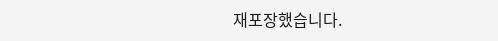재포장했습니다.